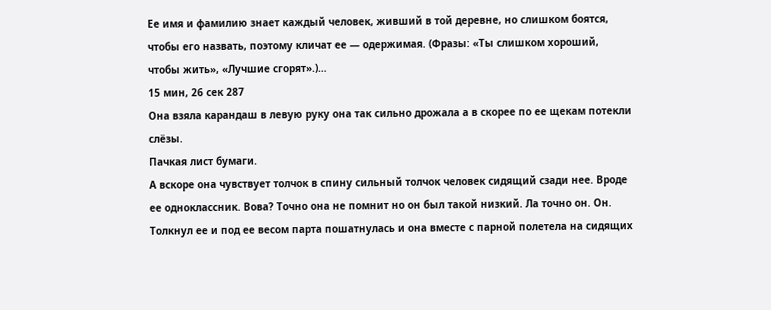Ее имя и фамилию знает каждый человек, живший в той деревне, но слишком боятся, чтобы его назвать, поэтому кличат ее — одержимая. (Фразы: «Ты слишком хороший, чтобы жить», «Лучшие сгорят».)…
15 мин, 26 сек 287
Она взяла карандаш в левую руку она так сильно дрожала а в скорее по ее щекам потекли слёзы.
Пачкая лист бумаги.
А вскоре она чувствует толчок в спину сильный толчок человек сидящий сзади нее. Вроде ее одноклассник. Вова? Точно она не помнит но он был такой низкий. Ла точно он. Он.
Толкнул ее и под ее весом парта пошатнулась и она вместе с парной полетела на сидящих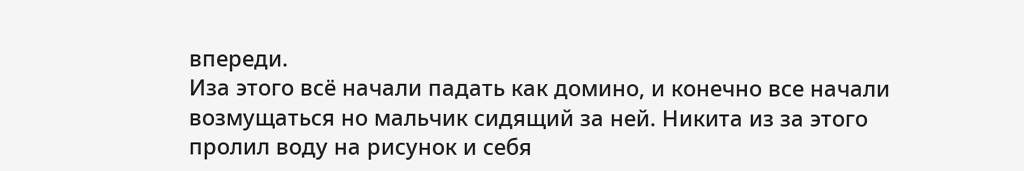впереди.
Иза этого всё начали падать как домино, и конечно все начали возмущаться но мальчик сидящий за ней. Никита из за этого пролил воду на рисунок и себя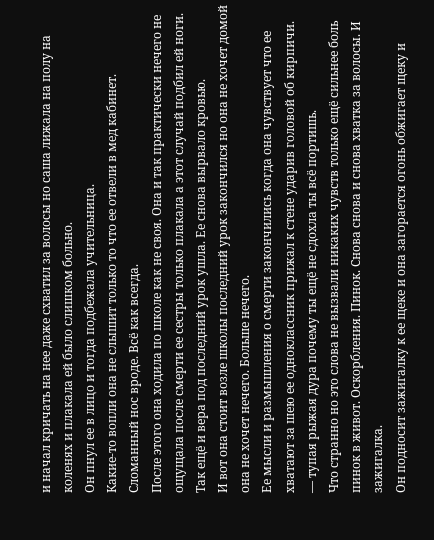и начал кричать на нее даже схватил за волосы но саша лижала на полу на коленях и плакала ей было слишком больно.
Он пнул ее в лицо и тогда подбежала учительница.
Какие-то вопли она не слышит только то что ее отвели в мед кабинет. Сломанный нос вроде. Всё как всегда.
После этого она ходила по школе как не своя. Она и так практически нечего не ощущала после смерти ее сестры только плакала а этот случай подбил ей ноги. Так ещё и вера под последний урок ушла. Ее снова вырвало кровью.
И вот она стоит возле школы последний урок закончился но она не хочет домой она не хочет нечего. Больше нечего.
Ее мысли и размышления о смерти закончились когда она чувствует что ее хватают за шею ее одноклассник прижал к стене ударив головой об кирпичи.
— тупая рыжая дура почему ты ещё не сдохла ты всё портишь.
Что странно но это слова не вызвали никаких чувств только ещё сильнее боль пинок в живот. Оскорбления. Пинок. Снова снова и снова хватка за волосы. И зажигалка.
Он подносит зажигалку к ее щеке и она загорается огонь обжигает щеку и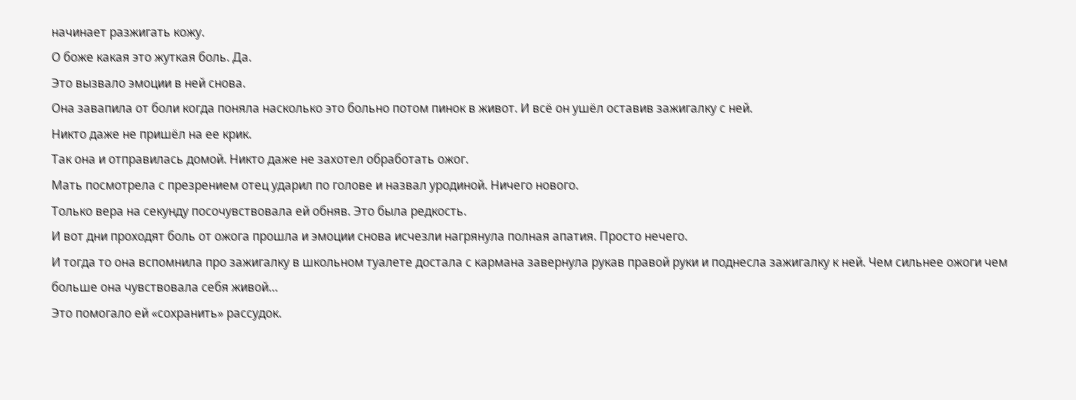начинает разжигать кожу.
О боже какая это жуткая боль. Да.
Это вызвало эмоции в ней снова.
Она завапила от боли когда поняла насколько это больно потом пинок в живот. И всё он ушёл оставив зажигалку с ней.
Никто даже не пришёл на ее крик.
Так она и отправилась домой. Никто даже не захотел обработать ожог.
Мать посмотрела с презрением отец ударил по голове и назвал уродиной. Ничего нового.
Только вера на секунду посочувствовала ей обняв. Это была редкость.
И вот дни проходят боль от ожога прошла и эмоции снова исчезли нагрянула полная апатия. Просто нечего.
И тогда то она вспомнила про зажигалку в школьном туалете достала с кармана завернула рукав правой руки и поднесла зажигалку к ней. Чем сильнее ожоги чем больше она чувствовала себя живой…
Это помогало ей «сохранить» рассудок.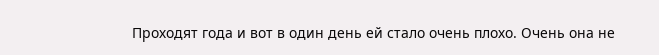Проходят года и вот в один день ей стало очень плохо. Очень она не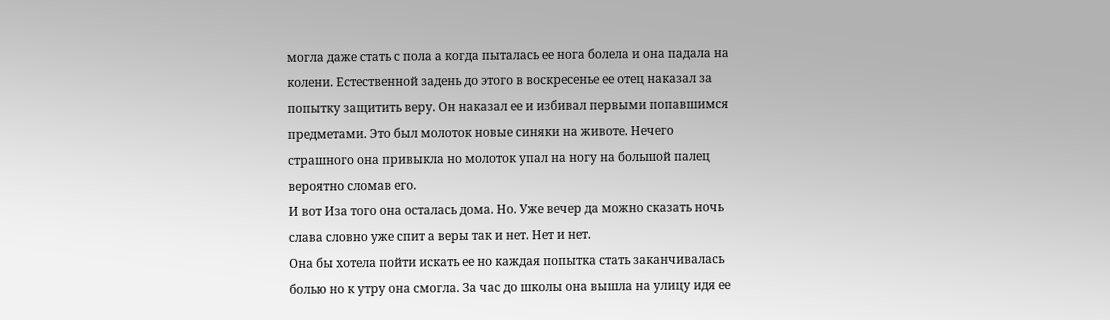могла даже стать с пола а когда пыталась ее нога болела и она падала на колени. Естественной задень до этого в воскресенье ее отец наказал за попытку защитить веру. Он наказал ее и избивал первыми попавшимся предметами. Это был молоток новые синяки на животе. Нечего страшного она привыкла но молоток упал на ногу на большой палец вероятно сломав его.
И вот Иза того она осталась дома. Но. Уже вечер да можно сказать ночь слава словно уже спит а веры так и нет. Нет и нет.
Она бы хотела пойти искать ее но каждая попытка стать заканчивалась болью но к утру она смогла. За час до школы она вышла на улицу идя ее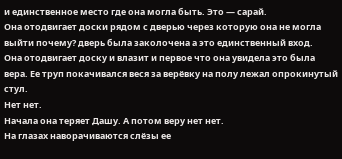и единственное место где она могла быть. Это — сарай.
Она отодвигает доски рядом с дверью через которую она не могла выйти почему? дверь была заколочена а это единственный вход.
Она отодвигает доску и влазит и первое что она увидела это была вера. Ее труп покачивался веся за верёвку на полу лежал опрокинутый стул.
Нет нет.
Начала она теряет Дашу. А потом веру нет нет.
На глазах наворачиваются слёзы ее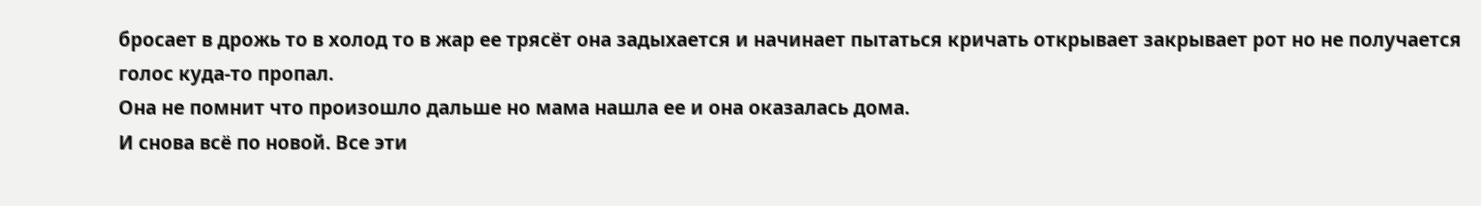бросает в дрожь то в холод то в жар ее трясёт она задыхается и начинает пытаться кричать открывает закрывает рот но не получается голос куда-то пропал.
Она не помнит что произошло дальше но мама нашла ее и она оказалась дома.
И снова всё по новой. Все эти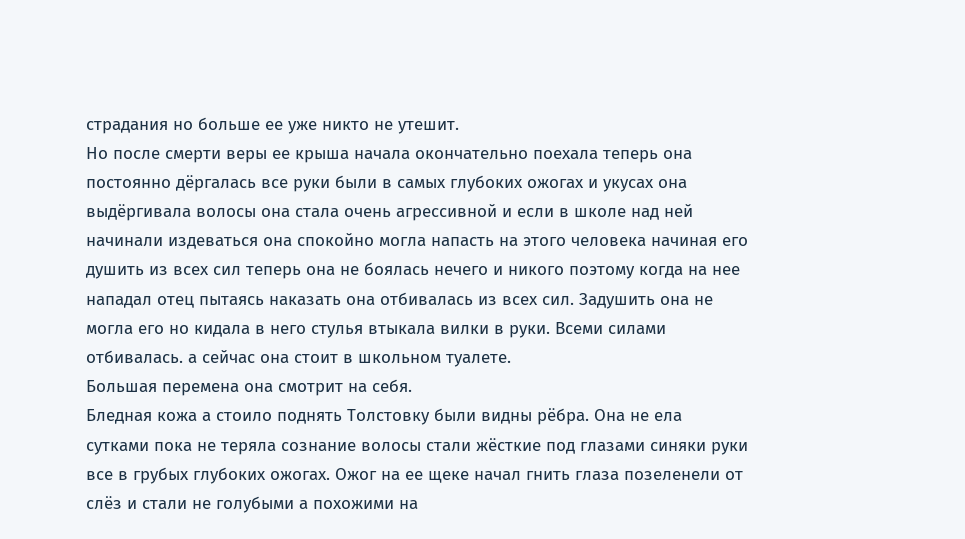страдания но больше ее уже никто не утешит.
Но после смерти веры ее крыша начала окончательно поехала теперь она постоянно дёргалась все руки были в самых глубоких ожогах и укусах она выдёргивала волосы она стала очень агрессивной и если в школе над ней начинали издеваться она спокойно могла напасть на этого человека начиная его душить из всех сил теперь она не боялась нечего и никого поэтому когда на нее нападал отец пытаясь наказать она отбивалась из всех сил. Задушить она не могла его но кидала в него стулья втыкала вилки в руки. Всеми силами отбивалась. а сейчас она стоит в школьном туалете.
Большая перемена она смотрит на себя.
Бледная кожа а стоило поднять Толстовку были видны рёбра. Она не ела сутками пока не теряла сознание волосы стали жёсткие под глазами синяки руки все в грубых глубоких ожогах. Ожог на ее щеке начал гнить глаза позеленели от слёз и стали не голубыми а похожими на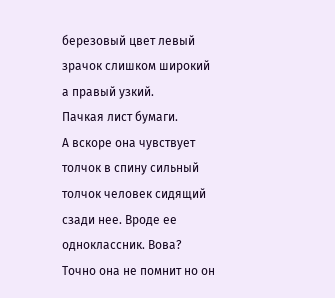березовый цвет левый зрачок слишком широкий а правый узкий.
Пачкая лист бумаги.
А вскоре она чувствует толчок в спину сильный толчок человек сидящий сзади нее. Вроде ее одноклассник. Вова? Точно она не помнит но он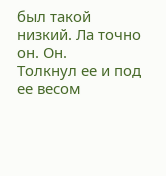был такой низкий. Ла точно он. Он.
Толкнул ее и под ее весом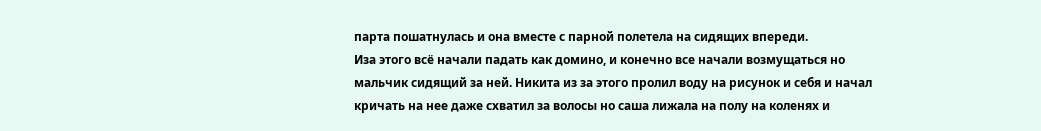парта пошатнулась и она вместе с парной полетела на сидящих впереди.
Иза этого всё начали падать как домино, и конечно все начали возмущаться но мальчик сидящий за ней. Никита из за этого пролил воду на рисунок и себя и начал кричать на нее даже схватил за волосы но саша лижала на полу на коленях и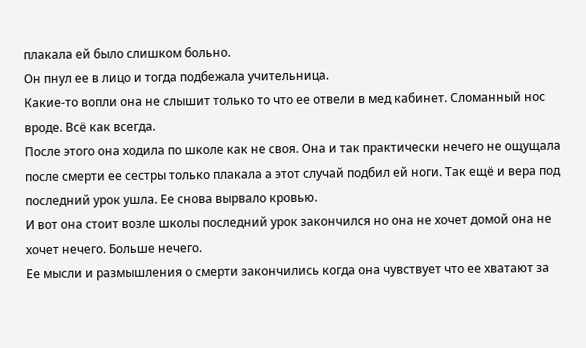плакала ей было слишком больно.
Он пнул ее в лицо и тогда подбежала учительница.
Какие-то вопли она не слышит только то что ее отвели в мед кабинет. Сломанный нос вроде. Всё как всегда.
После этого она ходила по школе как не своя. Она и так практически нечего не ощущала после смерти ее сестры только плакала а этот случай подбил ей ноги. Так ещё и вера под последний урок ушла. Ее снова вырвало кровью.
И вот она стоит возле школы последний урок закончился но она не хочет домой она не хочет нечего. Больше нечего.
Ее мысли и размышления о смерти закончились когда она чувствует что ее хватают за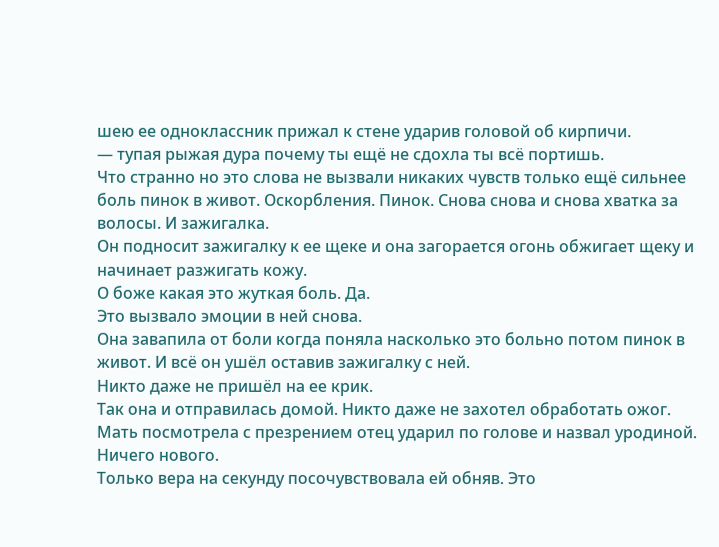шею ее одноклассник прижал к стене ударив головой об кирпичи.
— тупая рыжая дура почему ты ещё не сдохла ты всё портишь.
Что странно но это слова не вызвали никаких чувств только ещё сильнее боль пинок в живот. Оскорбления. Пинок. Снова снова и снова хватка за волосы. И зажигалка.
Он подносит зажигалку к ее щеке и она загорается огонь обжигает щеку и начинает разжигать кожу.
О боже какая это жуткая боль. Да.
Это вызвало эмоции в ней снова.
Она завапила от боли когда поняла насколько это больно потом пинок в живот. И всё он ушёл оставив зажигалку с ней.
Никто даже не пришёл на ее крик.
Так она и отправилась домой. Никто даже не захотел обработать ожог.
Мать посмотрела с презрением отец ударил по голове и назвал уродиной. Ничего нового.
Только вера на секунду посочувствовала ей обняв. Это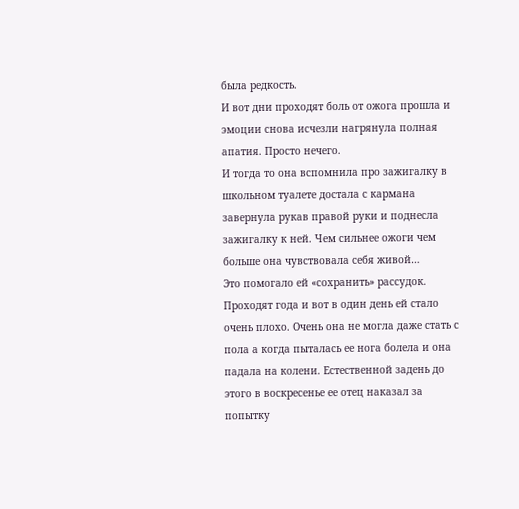была редкость.
И вот дни проходят боль от ожога прошла и эмоции снова исчезли нагрянула полная апатия. Просто нечего.
И тогда то она вспомнила про зажигалку в школьном туалете достала с кармана завернула рукав правой руки и поднесла зажигалку к ней. Чем сильнее ожоги чем больше она чувствовала себя живой…
Это помогало ей «сохранить» рассудок.
Проходят года и вот в один день ей стало очень плохо. Очень она не могла даже стать с пола а когда пыталась ее нога болела и она падала на колени. Естественной задень до этого в воскресенье ее отец наказал за попытку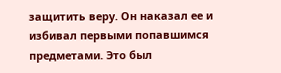защитить веру. Он наказал ее и избивал первыми попавшимся предметами. Это был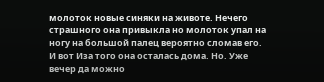молоток новые синяки на животе. Нечего страшного она привыкла но молоток упал на ногу на большой палец вероятно сломав его.
И вот Иза того она осталась дома. Но. Уже вечер да можно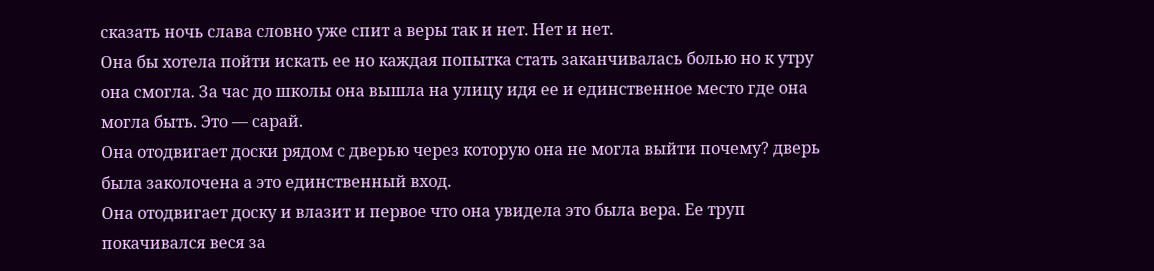сказать ночь слава словно уже спит а веры так и нет. Нет и нет.
Она бы хотела пойти искать ее но каждая попытка стать заканчивалась болью но к утру она смогла. За час до школы она вышла на улицу идя ее и единственное место где она могла быть. Это — сарай.
Она отодвигает доски рядом с дверью через которую она не могла выйти почему? дверь была заколочена а это единственный вход.
Она отодвигает доску и влазит и первое что она увидела это была вера. Ее труп покачивался веся за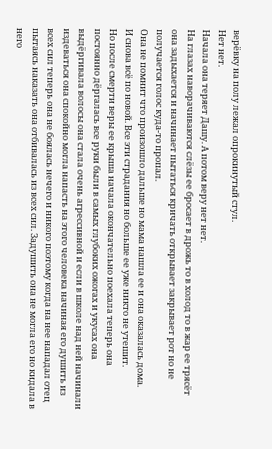верёвку на полу лежал опрокинутый стул.
Нет нет.
Начала она теряет Дашу. А потом веру нет нет.
На глазах наворачиваются слёзы ее бросает в дрожь то в холод то в жар ее трясёт она задыхается и начинает пытаться кричать открывает закрывает рот но не получается голос куда-то пропал.
Она не помнит что произошло дальше но мама нашла ее и она оказалась дома.
И снова всё по новой. Все эти страдания но больше ее уже никто не утешит.
Но после смерти веры ее крыша начала окончательно поехала теперь она постоянно дёргалась все руки были в самых глубоких ожогах и укусах она выдёргивала волосы она стала очень агрессивной и если в школе над ней начинали издеваться она спокойно могла напасть на этого человека начиная его душить из всех сил теперь она не боялась нечего и никого поэтому когда на нее нападал отец пытаясь наказать она отбивалась из всех сил. Задушить она не могла его но кидала в него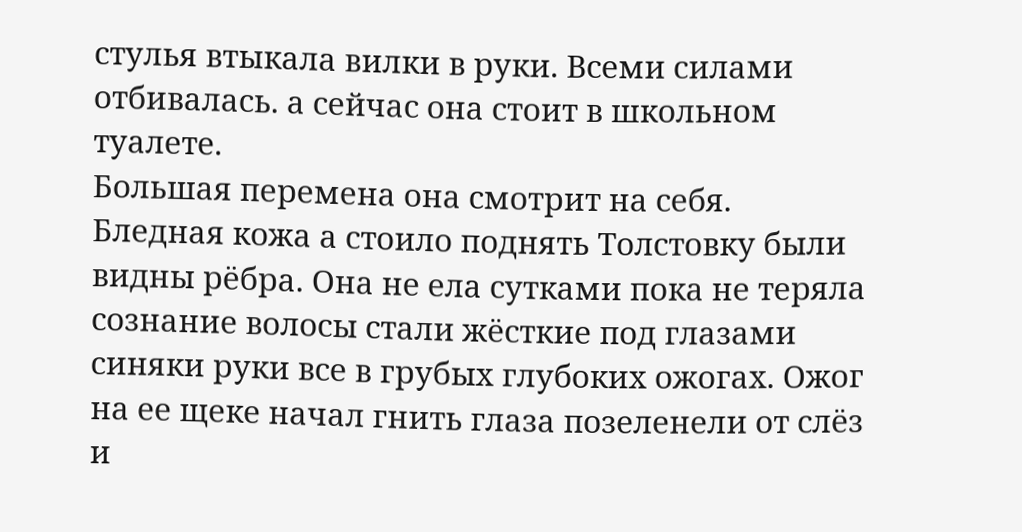стулья втыкала вилки в руки. Всеми силами отбивалась. а сейчас она стоит в школьном туалете.
Большая перемена она смотрит на себя.
Бледная кожа а стоило поднять Толстовку были видны рёбра. Она не ела сутками пока не теряла сознание волосы стали жёсткие под глазами синяки руки все в грубых глубоких ожогах. Ожог на ее щеке начал гнить глаза позеленели от слёз и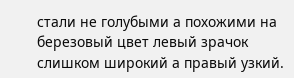стали не голубыми а похожими на березовый цвет левый зрачок слишком широкий а правый узкий.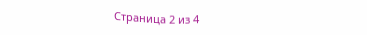Страница 2 из 4